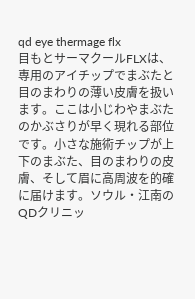qd eye thermage flx
目もとサーマクールFLXは、専用のアイチップでまぶたと目のまわりの薄い皮膚を扱います。ここは小じわやまぶたのかぶさりが早く現れる部位です。小さな施術チップが上下のまぶた、目のまわりの皮膚、そして眉に高周波を的確に届けます。ソウル・江南のQDクリニッ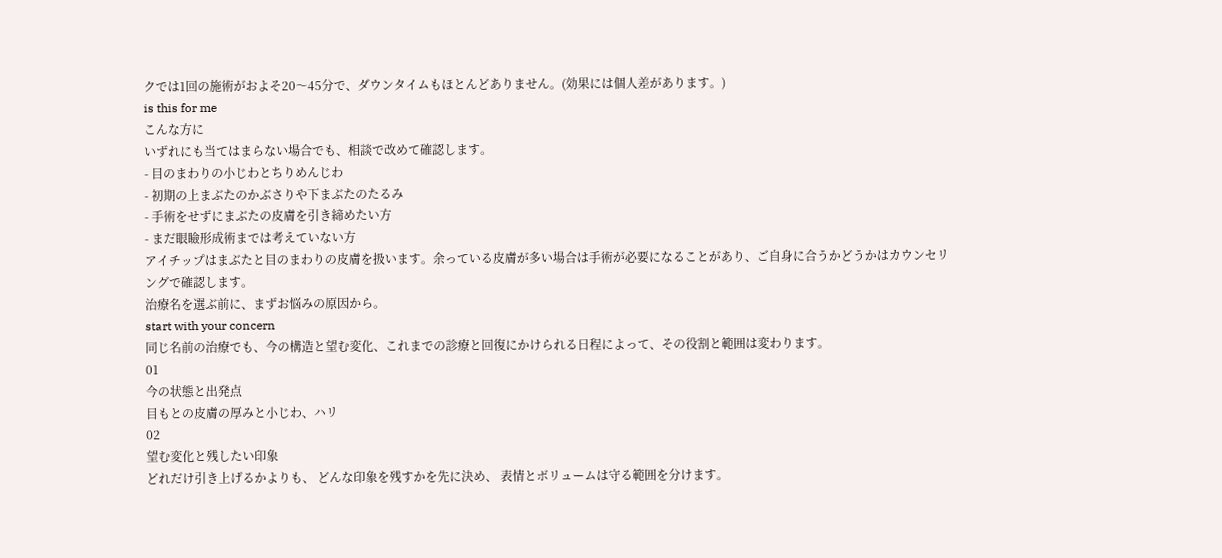クでは1回の施術がおよそ20〜45分で、ダウンタイムもほとんどありません。(効果には個人差があります。)
is this for me
こんな方に
いずれにも当てはまらない場合でも、相談で改めて確認します。
- 目のまわりの小じわとちりめんじわ
- 初期の上まぶたのかぶさりや下まぶたのたるみ
- 手術をせずにまぶたの皮膚を引き締めたい方
- まだ眼瞼形成術までは考えていない方
アイチップはまぶたと目のまわりの皮膚を扱います。余っている皮膚が多い場合は手術が必要になることがあり、ご自身に合うかどうかはカウンセリングで確認します。
治療名を選ぶ前に、まずお悩みの原因から。
start with your concern
同じ名前の治療でも、今の構造と望む変化、これまでの診療と回復にかけられる日程によって、その役割と範囲は変わります。
01
今の状態と出発点
目もとの皮膚の厚みと小じわ、ハリ
02
望む変化と残したい印象
どれだけ引き上げるかよりも、 どんな印象を残すかを先に決め、 表情とボリュームは守る範囲を分けます。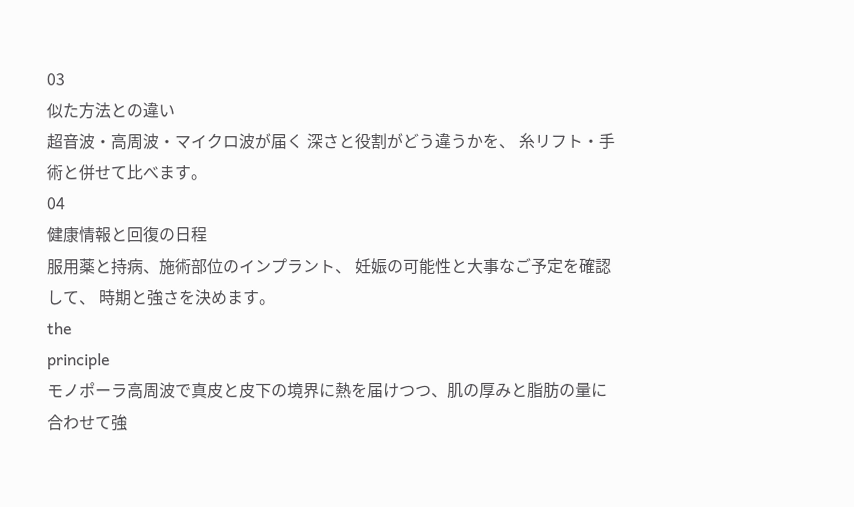03
似た方法との違い
超音波・高周波・マイクロ波が届く 深さと役割がどう違うかを、 糸リフト・手術と併せて比べます。
04
健康情報と回復の日程
服用薬と持病、施術部位のインプラント、 妊娠の可能性と大事なご予定を確認して、 時期と強さを決めます。
the
principle
モノポーラ高周波で真皮と皮下の境界に熱を届けつつ、肌の厚みと脂肪の量に合わせて強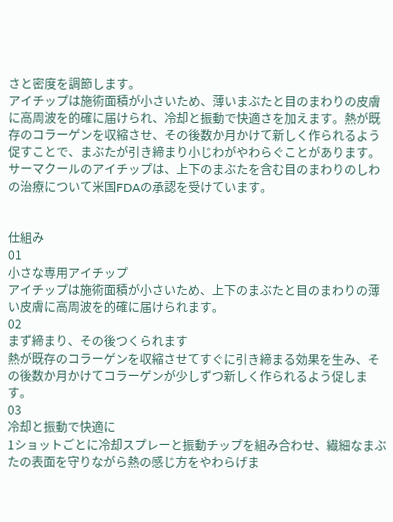さと密度を調節します。
アイチップは施術面積が小さいため、薄いまぶたと目のまわりの皮膚に高周波を的確に届けられ、冷却と振動で快適さを加えます。熱が既存のコラーゲンを収縮させ、その後数か月かけて新しく作られるよう促すことで、まぶたが引き締まり小じわがやわらぐことがあります。サーマクールのアイチップは、上下のまぶたを含む目のまわりのしわの治療について米国FDAの承認を受けています。


仕組み
01
小さな専用アイチップ
アイチップは施術面積が小さいため、上下のまぶたと目のまわりの薄い皮膚に高周波を的確に届けられます。
02
まず締まり、その後つくられます
熱が既存のコラーゲンを収縮させてすぐに引き締まる効果を生み、その後数か月かけてコラーゲンが少しずつ新しく作られるよう促します。
03
冷却と振動で快適に
1ショットごとに冷却スプレーと振動チップを組み合わせ、繊細なまぶたの表面を守りながら熱の感じ方をやわらげま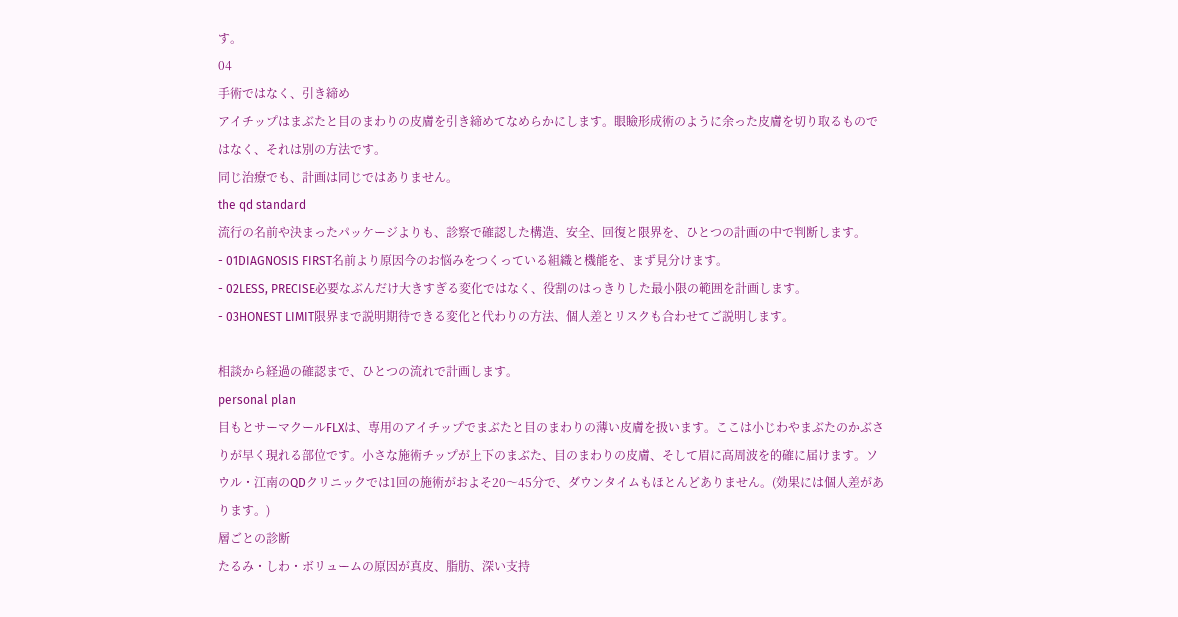す。
04
手術ではなく、引き締め
アイチップはまぶたと目のまわりの皮膚を引き締めてなめらかにします。眼瞼形成術のように余った皮膚を切り取るものではなく、それは別の方法です。
同じ治療でも、計画は同じではありません。
the qd standard
流行の名前や決まったパッケージよりも、診察で確認した構造、安全、回復と限界を、ひとつの計画の中で判断します。
- 01DIAGNOSIS FIRST名前より原因今のお悩みをつくっている組織と機能を、まず見分けます。
- 02LESS, PRECISE必要なぶんだけ大きすぎる変化ではなく、役割のはっきりした最小限の範囲を計画します。
- 03HONEST LIMIT限界まで説明期待できる変化と代わりの方法、個人差とリスクも合わせてご説明します。

相談から経過の確認まで、ひとつの流れで計画します。
personal plan
目もとサーマクールFLXは、専用のアイチップでまぶたと目のまわりの薄い皮膚を扱います。ここは小じわやまぶたのかぶさりが早く現れる部位です。小さな施術チップが上下のまぶた、目のまわりの皮膚、そして眉に高周波を的確に届けます。ソウル・江南のQDクリニックでは1回の施術がおよそ20〜45分で、ダウンタイムもほとんどありません。(効果には個人差があります。)
層ごとの診断
たるみ・しわ・ボリュームの原因が真皮、脂肪、深い支持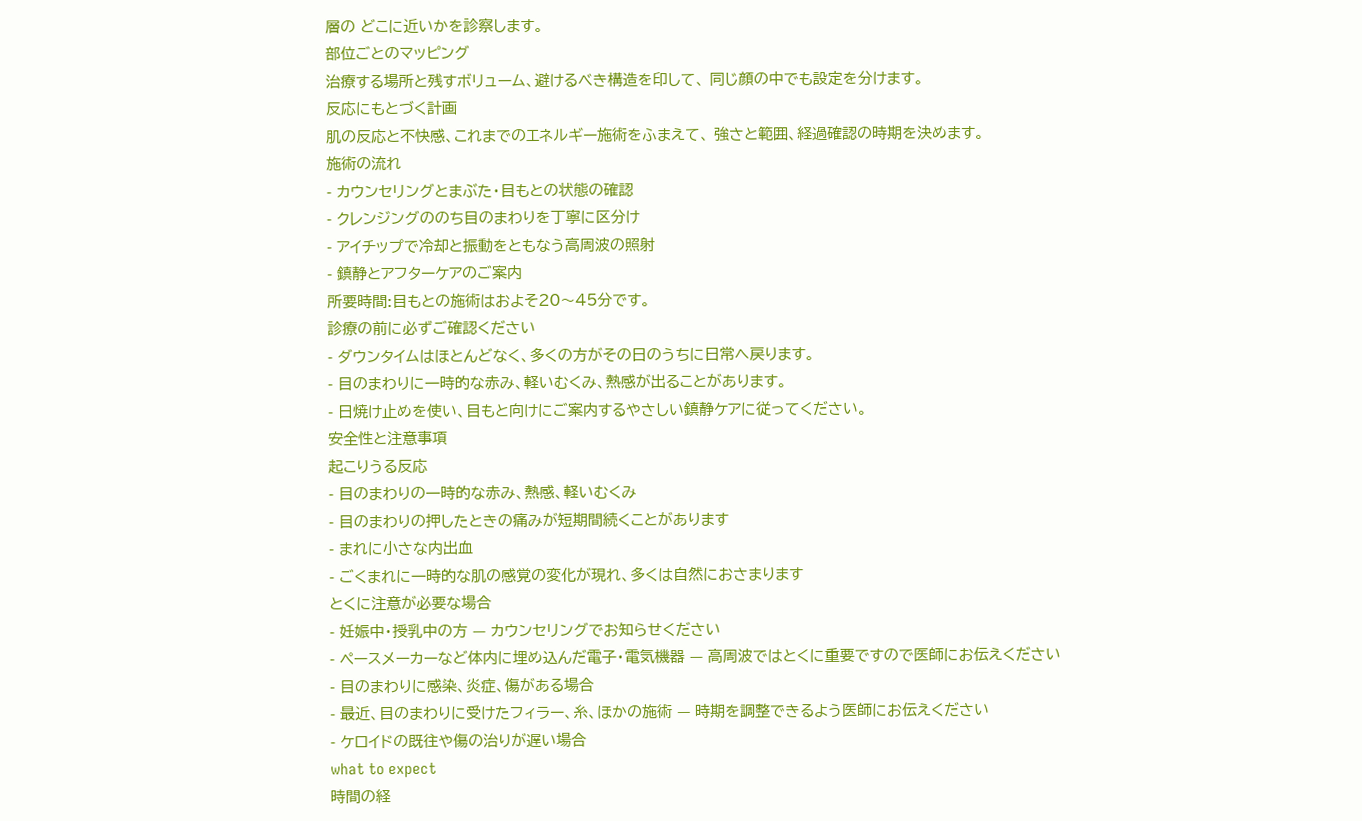層の どこに近いかを診察します。
部位ごとのマッピング
治療する場所と残すボリューム、避けるべき構造を印して、 同じ顔の中でも設定を分けます。
反応にもとづく計画
肌の反応と不快感、これまでのエネルギー施術をふまえて、 強さと範囲、経過確認の時期を決めます。
施術の流れ
- カウンセリングとまぶた・目もとの状態の確認
- クレンジングののち目のまわりを丁寧に区分け
- アイチップで冷却と振動をともなう高周波の照射
- 鎮静とアフターケアのご案内
所要時間:目もとの施術はおよそ20〜45分です。
診療の前に必ずご確認ください
- ダウンタイムはほとんどなく、多くの方がその日のうちに日常へ戻ります。
- 目のまわりに一時的な赤み、軽いむくみ、熱感が出ることがあります。
- 日焼け止めを使い、目もと向けにご案内するやさしい鎮静ケアに従ってください。
安全性と注意事項
起こりうる反応
- 目のまわりの一時的な赤み、熱感、軽いむくみ
- 目のまわりの押したときの痛みが短期間続くことがあります
- まれに小さな内出血
- ごくまれに一時的な肌の感覚の変化が現れ、多くは自然におさまります
とくに注意が必要な場合
- 妊娠中・授乳中の方 — カウンセリングでお知らせください
- ペースメーカーなど体内に埋め込んだ電子・電気機器 — 高周波ではとくに重要ですので医師にお伝えください
- 目のまわりに感染、炎症、傷がある場合
- 最近、目のまわりに受けたフィラー、糸、ほかの施術 — 時期を調整できるよう医師にお伝えください
- ケロイドの既往や傷の治りが遅い場合
what to expect
時間の経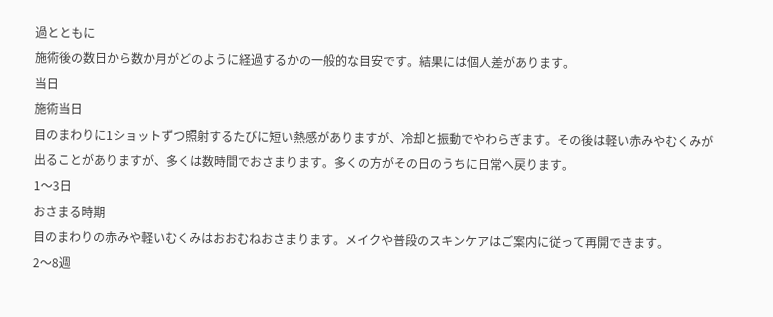過とともに
施術後の数日から数か月がどのように経過するかの一般的な目安です。結果には個人差があります。
当日
施術当日
目のまわりに1ショットずつ照射するたびに短い熱感がありますが、冷却と振動でやわらぎます。その後は軽い赤みやむくみが出ることがありますが、多くは数時間でおさまります。多くの方がその日のうちに日常へ戻ります。
1〜3日
おさまる時期
目のまわりの赤みや軽いむくみはおおむねおさまります。メイクや普段のスキンケアはご案内に従って再開できます。
2〜8週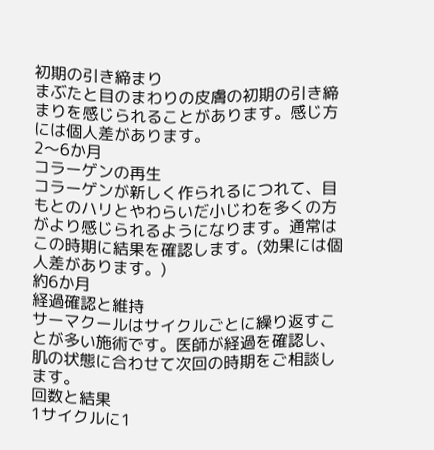初期の引き締まり
まぶたと目のまわりの皮膚の初期の引き締まりを感じられることがあります。感じ方には個人差があります。
2〜6か月
コラーゲンの再生
コラーゲンが新しく作られるにつれて、目もとのハリとやわらいだ小じわを多くの方がより感じられるようになります。通常はこの時期に結果を確認します。(効果には個人差があります。)
約6か月
経過確認と維持
サーマクールはサイクルごとに繰り返すことが多い施術です。医師が経過を確認し、肌の状態に合わせて次回の時期をご相談します。
回数と結果
1サイクルに1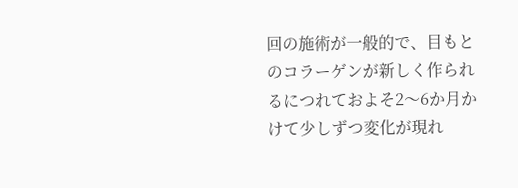回の施術が一般的で、目もとのコラーゲンが新しく作られるにつれておよそ2〜6か月かけて少しずつ変化が現れ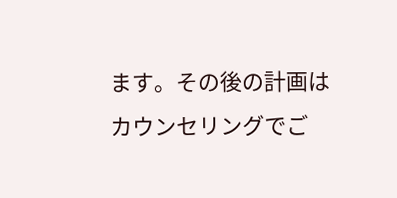ます。その後の計画はカウンセリングでご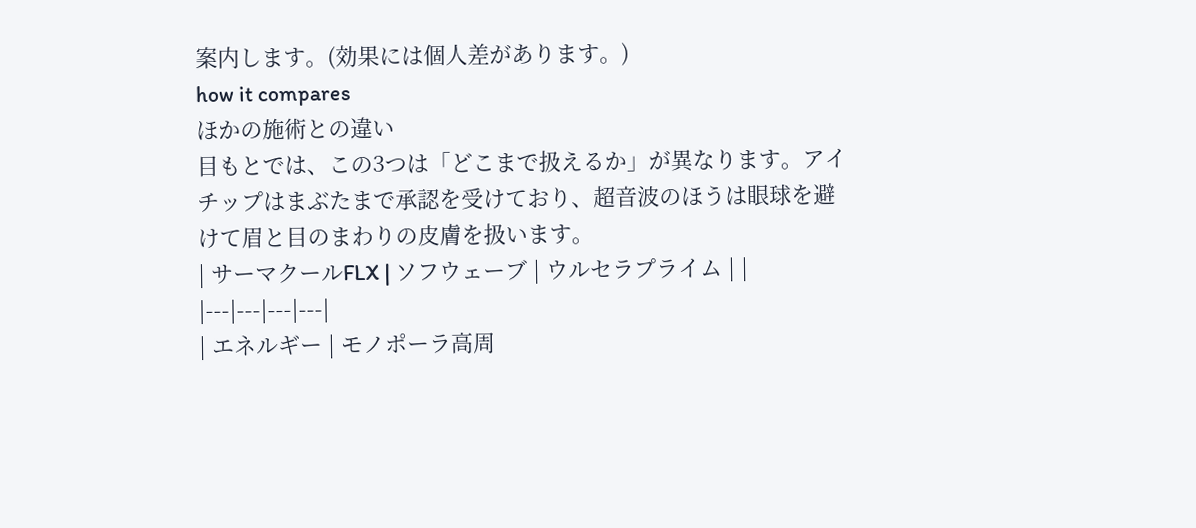案内します。(効果には個人差があります。)
how it compares
ほかの施術との違い
目もとでは、この3つは「どこまで扱えるか」が異なります。アイチップはまぶたまで承認を受けており、超音波のほうは眼球を避けて眉と目のまわりの皮膚を扱います。
| サーマクールFLX | ソフウェーブ | ウルセラプライム | |
|---|---|---|---|
| エネルギー | モノポーラ高周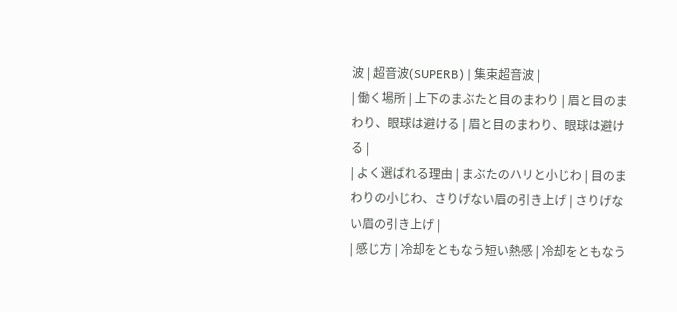波 | 超音波(SUPERB) | 集束超音波 |
| 働く場所 | 上下のまぶたと目のまわり | 眉と目のまわり、眼球は避ける | 眉と目のまわり、眼球は避ける |
| よく選ばれる理由 | まぶたのハリと小じわ | 目のまわりの小じわ、さりげない眉の引き上げ | さりげない眉の引き上げ |
| 感じ方 | 冷却をともなう短い熱感 | 冷却をともなう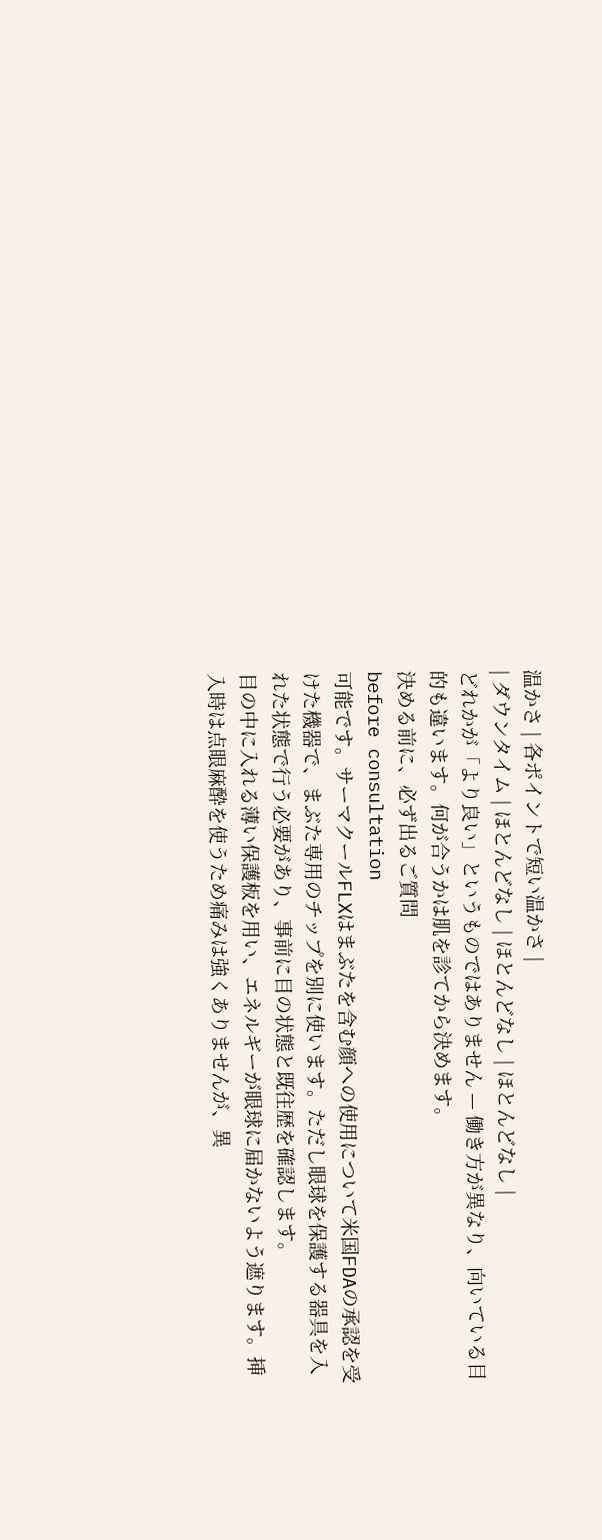温かさ | 各ポイントで短い温かさ |
| ダウンタイム | ほとんどなし | ほとんどなし | ほとんどなし |
どれかが「より良い」というものではありません — 働き方が異なり、向いている目的も違います。何が合うかは肌を診てから決めます。
決める前に、必ず出るご質問
before consultation
可能です。サーマクールFLXはまぶたを含む顔への使用について米国FDAの承認を受けた機器で、まぶた専用のチップを別に使います。ただし眼球を保護する器具を入れた状態で行う必要があり、事前に目の状態と既往歴を確認します。
目の中に入れる薄い保護板を用い、エネルギーが眼球に届かないよう遮ります。挿入時は点眼麻酔を使うため痛みは強くありませんが、異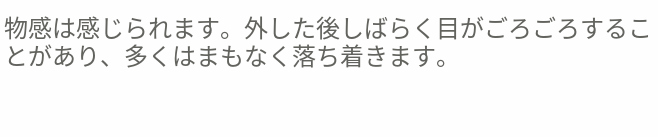物感は感じられます。外した後しばらく目がごろごろすることがあり、多くはまもなく落ち着きます。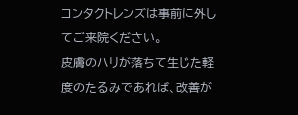コンタクトレンズは事前に外してご来院ください。
皮膚のハリが落ちて生じた軽度のたるみであれば、改善が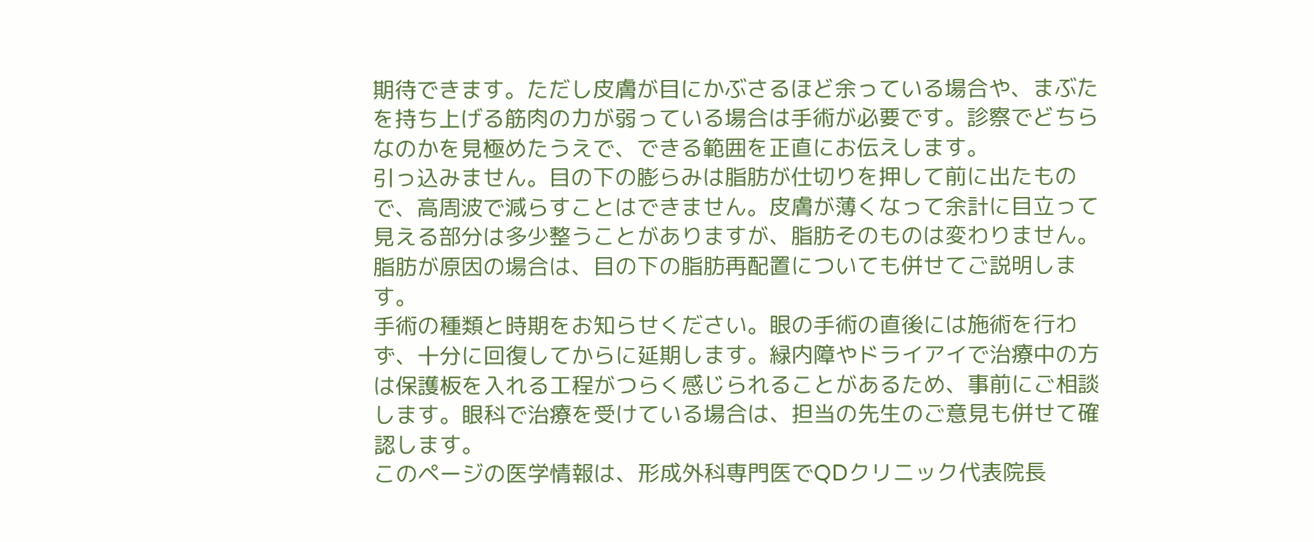期待できます。ただし皮膚が目にかぶさるほど余っている場合や、まぶたを持ち上げる筋肉の力が弱っている場合は手術が必要です。診察でどちらなのかを見極めたうえで、できる範囲を正直にお伝えします。
引っ込みません。目の下の膨らみは脂肪が仕切りを押して前に出たもので、高周波で減らすことはできません。皮膚が薄くなって余計に目立って見える部分は多少整うことがありますが、脂肪そのものは変わりません。脂肪が原因の場合は、目の下の脂肪再配置についても併せてご説明します。
手術の種類と時期をお知らせください。眼の手術の直後には施術を行わず、十分に回復してからに延期します。緑内障やドライアイで治療中の方は保護板を入れる工程がつらく感じられることがあるため、事前にご相談します。眼科で治療を受けている場合は、担当の先生のご意見も併せて確認します。
このページの医学情報は、形成外科専門医でQDクリニック代表院長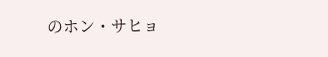のホン・サヒョ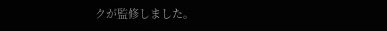クが監修しました。